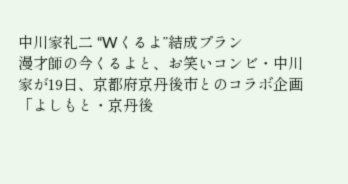中川家礼二 “Wくるよ”結成プラン
漫才師の今くるよと、お笑いコンビ・中川家が19日、京都府京丹後市とのコラボ企画「よしもと・京丹後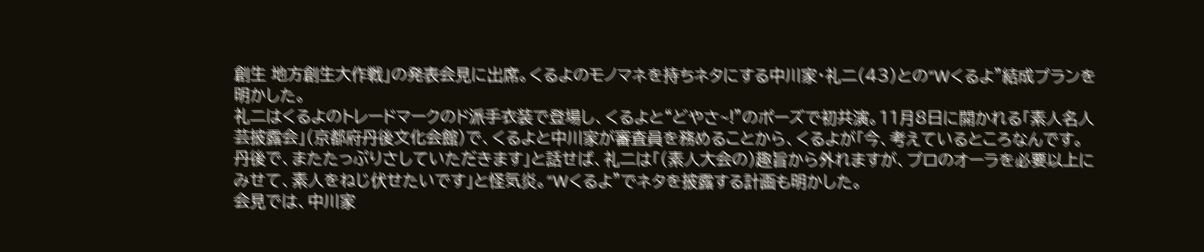創生 地方創生大作戦」の発表会見に出席。くるよのモノマネを持ちネタにする中川家・礼二(43)との“Wくるよ”結成プランを明かした。
礼二はくるよのトレードマークのド派手衣装で登場し、くるよと“どやさ~!”のポーズで初共演。11月8日に開かれる「素人名人芸披露会」(京都府丹後文化会館)で、くるよと中川家が審査員を務めることから、くるよが「今、考えているところなんです。丹後で、またたっぷりさしていただきます」と話せば、礼二は「(素人大会の)趣旨から外れますが、プロのオーラを必要以上にみせて、素人をねじ伏せたいです」と怪気炎。“Wくるよ”でネタを披露する計画も明かした。
会見では、中川家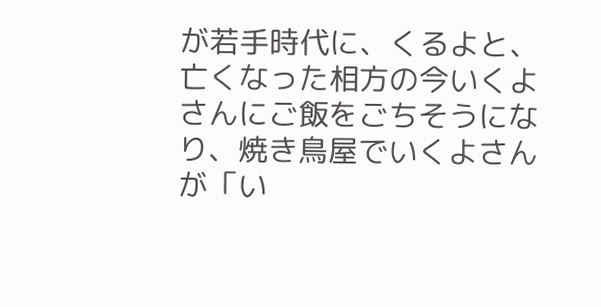が若手時代に、くるよと、亡くなった相方の今いくよさんにご飯をごちそうになり、焼き鳥屋でいくよさんが「い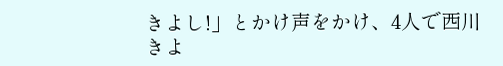きよし!」とかけ声をかけ、4人で西川きよ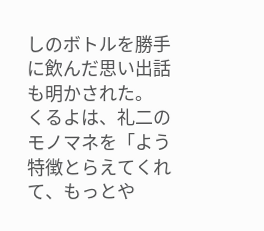しのボトルを勝手に飲んだ思い出話も明かされた。
くるよは、礼二のモノマネを「よう特徴とらえてくれて、もっとや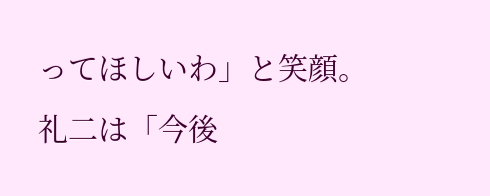ってほしいわ」と笑顔。礼二は「今後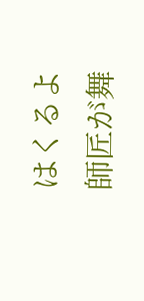はくるよ師匠が舞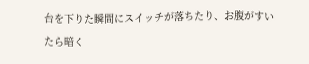台を下りた瞬間にスイッチが落ちたり、お腹がすいたら暗く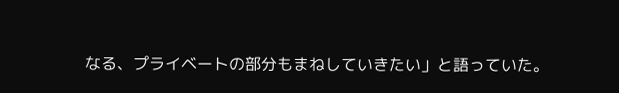なる、プライベートの部分もまねしていきたい」と語っていた。